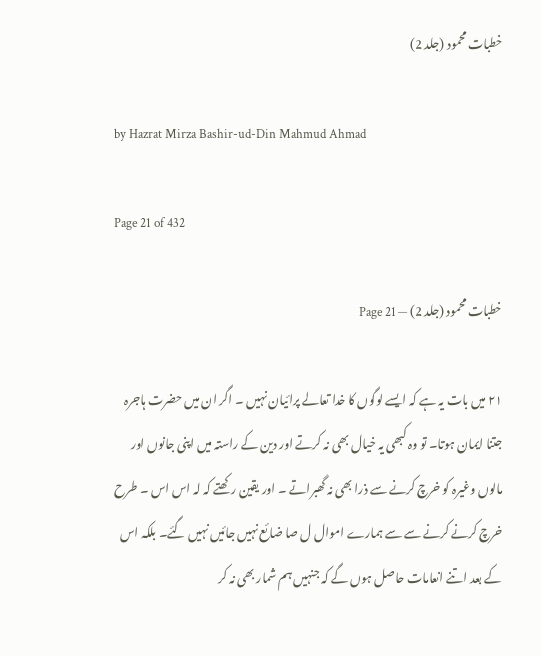خطبات محمود (جلد 2)

by Hazrat Mirza Bashir-ud-Din Mahmud Ahmad

Page 21 of 432

خطبات محمود (جلد 2) — Page 21

۲۱ میں بات یہ ہے کہ ایسے لوگوں کا خدا تعالے پرائیان نہیں ۔ اگر ان میں حضرت ہاجرہ جتنا ایمان ہوتا۔ تو وہ کبھی یہ خیال بھی نہ کرتے اور دین کے راستہ میں اپنی جانوں اور مالوں وغیرہ کو خرچ کرنے سے ذرا بھی نہ گھبراتے ۔ اور یقین رکھتے کہ لہ اس اس ۔ طرح خرچ کرنے کرنے سے سے ہمارے اموال ل صا ضائع نہیں جائیں نہیں گئے۔ بلکہ اس کے بعد اتنے انعامات حاصل ہوں گے کہ جنہیں ہم شمار بھی نہ کر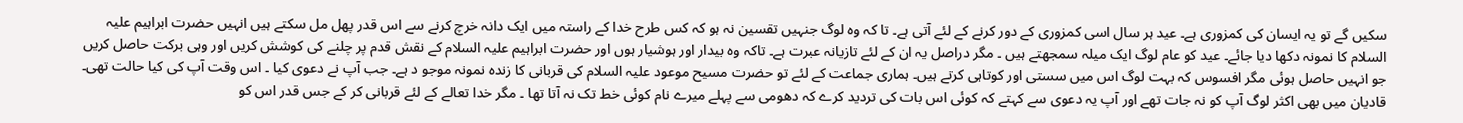سکیں گے تو یہ ایسان کی کمزوری ہے۔ عید ہر سال اسی کمزوری کے دور کرنے کے لئے آتی ہے۔ تا کہ وہ لوگ جنہیں تقسین نہ ہو کہ کس طرح خدا کے راستہ میں ایک دانہ خرچ کرنے سے اس قدر پھل مل سکتے ہیں انہیں حضرت ابراہیم علیہ السلام کا نمونہ دکھا دیا جائے۔ عید کو عام لوگ ایک میلہ سمجھتے ہیں ۔ مگر دراصل یہ ان کے لئے تازیانہ عبرت ہے۔ تاکہ وہ بیدار اور ہوشیار ہوں اور حضرت ابراہیم علیہ السلام کے نقش قدم پر چلنے کی کوشش کریں اور وہی برکت حاصل کریں جو انہیں حاصل ہوئی مگر افسوس کہ بہت لوگ اس میں سستی اور کوتاہی کرتے ہیں۔ ہماری جماعت کے لئے تو حضرت مسیح موعود علیہ السلام کی قربانی کا زندہ نمونہ موجو د ہے۔ جب آپ نے دعوی کیا ۔ اس وقت آپ کی کیا حالت تھی۔ قادیان میں بھی اکثر لوگ آپ کو نہ جات تھے اور آپ یہ دعوی سے کہتے کہ کوئی اس بات کی تردید کرے کہ دھومی سے پہلے میرے نام کوئی خط تک نہ آتا تھا ۔ مگر خدا تعالے کے لئے قربانی کر کے جس قدر اس کو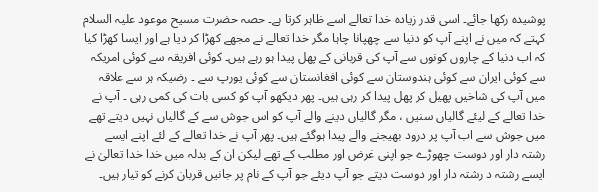پوشیدہ رکھا جائے۔ اسی قدر زیادہ خدا تعالے اسے ظاہر کرتا ہے۔ حصہ حضرت مسیح موعود علیہ السلام کہتے کہ میں نے اپنے آپ کو دنیا سے چھپانا چاہا مگر خدا تعالے نے مجھے کھڑا کر دیا ہے اور ایسا کھڑا کیا کہ اب دنیا کے چاروں کونوں سے آپ کی قربانی کے پھل پیدا ہو رہے ہیں۔ کوئی افریقہ سے کوئی امریکہ سے کوئی ایران سے کوئی ہندوستان سے کوئی افغانستان سے کوئی یورپ سے ۔ رضیکہ ہر سے علاقہ میں آپ کی شاخیں پھیل کر پھل پیدا کر رہی ہیں۔ پھر دیکھو آپ کو کسی بات کی کمی رہی ۔ آپ نے خدا تعالے کے لیئے گالیاں سنیں ، مگر گالیاں دینے والے آپ کو اس جوش سے کے گالیاں نہیں دیتے تھے میں جوش سے اب آپ پر درود بھیجنے والے پیدا ہوگئے ہیں۔ پھر آپ نے خدا تعالے کے لئے اپنے ایسے رشتہ دار اور دوست چھوڑے جو اپنی غرض اور مطلب کے تھے لیکن ان کے بدلہ میں خدا خدا تعالیٰ نے ایسے رشتہ د رشتہ دار اور دوست دیتے جو آپ دیئے جو آپ کے نام پر جانیں قربان کرنے کو تیار ہیں۔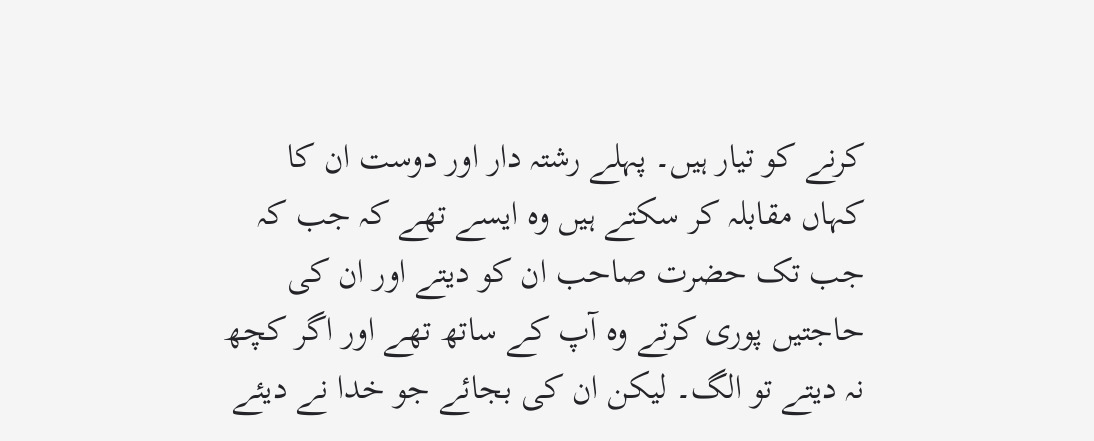کرنے کو تیار ہیں۔ پہلے رشتہ دار اور دوست ان کا کہاں مقابلہ کر سکتے ہیں وہ ایسے تھے کہ جب کہ جب تک حضرت صاحب ان کو دیتے اور ان کی حاجتیں پوری کرتے وہ آپ کے ساتھ تھے اور اگر کچھ نہ دیتے تو الگ۔ لیکن ان کی بجائے جو خدا نے دیئے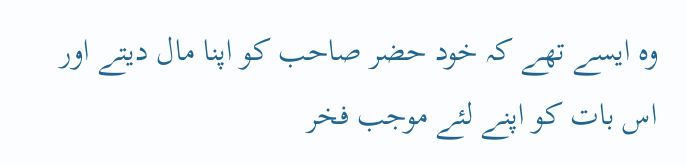وہ ایسے تھے کہ خود حضر صاحب کو اپنا مال دیتے اور اس بات کو اپنے لئے موجب فخر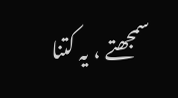سمجھتے ، یہ کتنا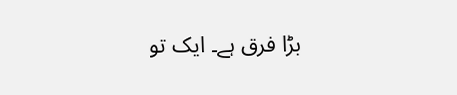بڑا فرق ہے۔ ایک تو